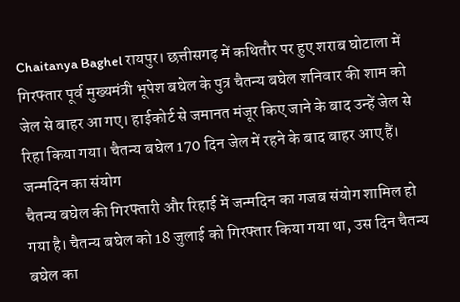Chaitanya Baghel रायपुर। छत्तीसगढ़ में कथितौर पर हुए शराब घोटाला में गिरफ्तार पूर्व मुख्यमंत्री भूपेश बघेल के पुत्र चैतन्य बघेल शनिवार की शाम को जेल से बाहर आ गए। हाईकोर्ट से जमानत मंजूर किए जाने के बाद उन्हें जेल से रिहा किया गया। चैतन्य बघेल 170 दिन जेल में रहने के बाद बाहर आए हैं।
जन्मदिन का संयोग
चैतन्य बघेल की गिरफ्तारी और रिहाई में जन्मदिन का गजब संयोग शामिल हो गया है। चैतन्य बघेल को 18 जुलाई को गिरफ्तार किया गया था, उस दिन चैतन्य बघेल का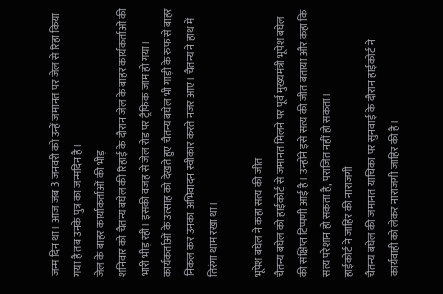जन्म दिन था। आज जब 3 जनवरी को उन्हें जमानत पर जेल से रिहा किया गया है तब उनके पुत्र का जन्मदिन है।
जेल के बाहर कार्याकर्ताओं की भीड़
शनिवार को चैतन्य बघेल की रिहाई के दौरान जेल के बाहर कार्यकर्ताओं की भारी भीड़ रही। इसकी वजह से जेल रोड पर ट्रैफिक जाम हो गया। कार्यकर्ताओं के उत्साह को देखते हुए चैतन्य बघेल भी गाड़ी के रुफ से बाहर निकल कर उनका अभिवादन स्वीकार करते नजर आए। चैतन्य ने हाथ में तिरंगा थाम रखा था।

भूपेश बघेल ने कहा सत्य की जीत
चैतन्य बघेल को हाईकोर्ट से जमानत मिलने पर पूर्व मुख्यमंत्री भूपेश बघेल की संक्षिप्त टिप्पणी आई है। उन्होंने इसे सत्य की जीत बताया और कहा कि सत्य परेशान हो सकता है, पराजित नहीं हो सकता।
हाईकोर्ट ने जाहिर की नाराजगी
चैतन्य बघेल की जमानत याचिका पर सुनवाई के दौरान हाईकोर्ट ने कार्यवाही को लेकर नाराजगी जाहिर की है।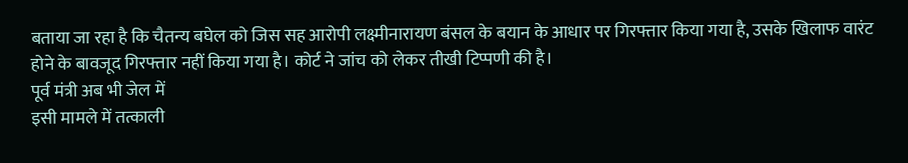बताया जा रहा है कि चैतन्य बघेल को जिस सह आरोपी लक्ष्मीनारायण बंसल के बयान के आधार पर गिरफ्तार किया गया है, उसके खिलाफ वारंट होने के बावजूद गिरफ्तार नहीं किया गया है। कोर्ट ने जांच को लेकर तीखी टिप्पणी की है।
पूर्व मंत्री अब भी जेल में
इसी मामले में तत्काली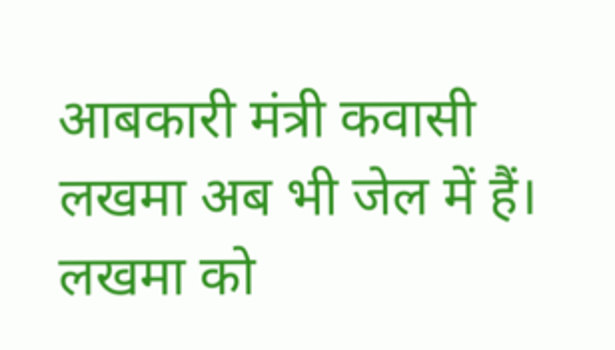आबकारी मंत्री कवासी लखमा अब भी जेल में हैं। लखमा को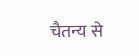चैतन्य से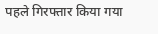पहले गिरफ्तार किया गया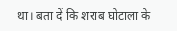था। बता दें कि शराब घोटाला के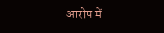आरोप में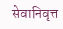सेवानिवृत्त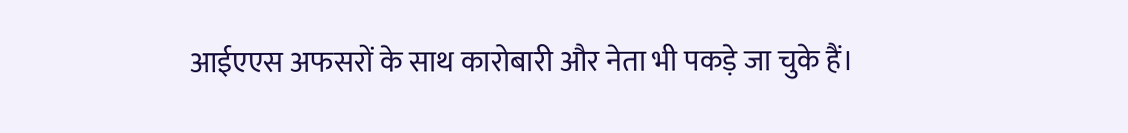आईएएस अफसरों के साथ कारोबारी और नेता भी पकड़े जा चुके हैं।